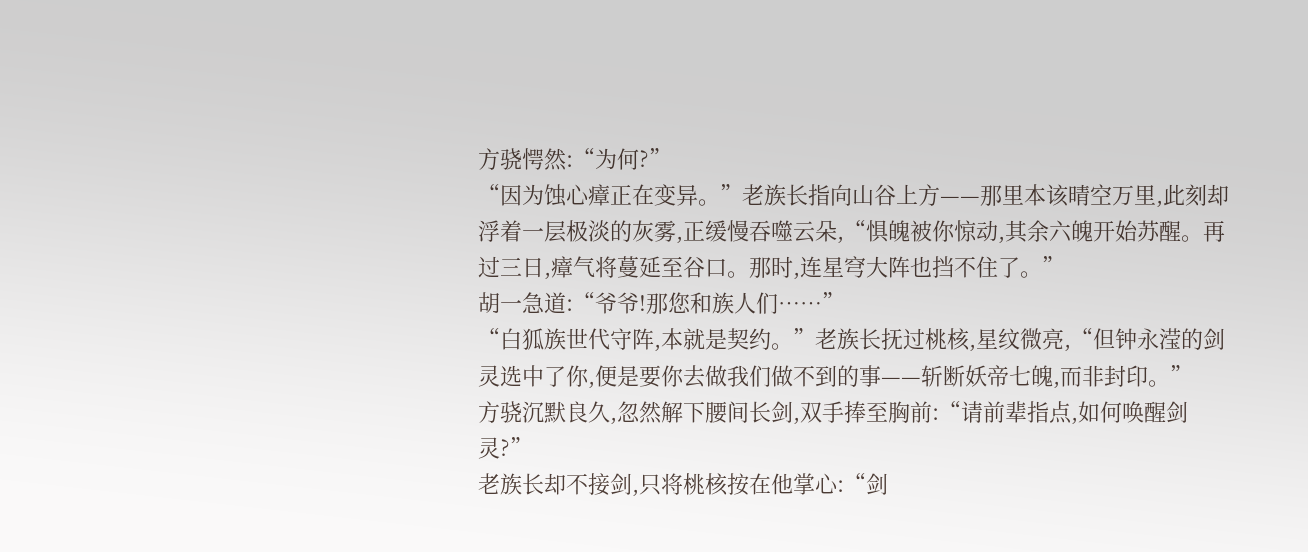方骁愕然:“为何?”
“因为蚀心瘴正在变异。”老族长指向山谷上方——那里本该晴空万里,此刻却浮着一层极淡的灰雾,正缓慢吞噬云朵,“惧魄被你惊动,其余六魄开始苏醒。再过三日,瘴气将蔓延至谷口。那时,连星穹大阵也挡不住了。”
胡一急道:“爷爷!那您和族人们……”
“白狐族世代守阵,本就是契约。”老族长抚过桃核,星纹微亮,“但钟永滢的剑灵选中了你,便是要你去做我们做不到的事——斩断妖帝七魄,而非封印。”
方骁沉默良久,忽然解下腰间长剑,双手捧至胸前:“请前辈指点,如何唤醒剑灵?”
老族长却不接剑,只将桃核按在他掌心:“剑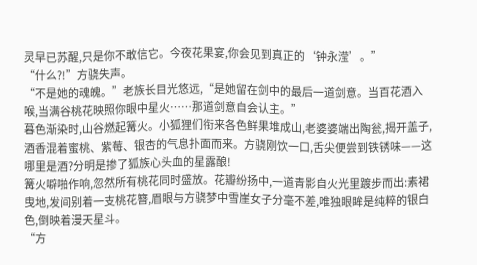灵早已苏醒,只是你不敢信它。今夜花果宴,你会见到真正的‘钟永滢’。”
“什么?!”方骁失声。
“不是她的魂魄。”老族长目光悠远,“是她留在剑中的最后一道剑意。当百花酒入喉,当满谷桃花映照你眼中星火……那道剑意自会认主。”
暮色渐染时,山谷燃起篝火。小狐狸们衔来各色鲜果堆成山,老婆婆端出陶瓮,揭开盖子,酒香混着蜜桃、紫莓、银杏的气息扑面而来。方骁刚饮一口,舌尖便尝到铁锈味——这哪里是酒?分明是掺了狐族心头血的星露酿!
篝火噼啪作响,忽然所有桃花同时盛放。花瓣纷扬中,一道青影自火光里踱步而出:素裙曳地,发间别着一支桃花簪,眉眼与方骁梦中雪崖女子分毫不差,唯独眼眸是纯粹的银白色,倒映着漫天星斗。
“方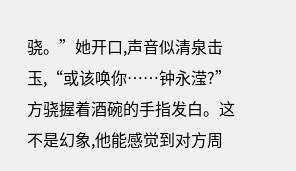骁。”她开口,声音似清泉击玉,“或该唤你……钟永滢?”
方骁握着酒碗的手指发白。这不是幻象,他能感觉到对方周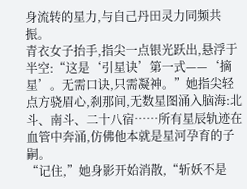身流转的星力,与自己丹田灵力同频共振。
青衣女子抬手,指尖一点银光跃出,悬浮于半空:“这是‘引星诀’第一式——‘摘星’。无需口诀,只需凝神。”她指尖轻点方骁眉心,刹那间,无数星图涌入脑海:北斗、南斗、二十八宿……所有星辰轨迹在血管中奔涌,仿佛他本就是星河孕育的子嗣。
“记住,”她身影开始消散,“斩妖不是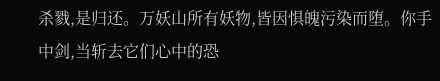杀戮,是归还。万妖山所有妖物,皆因惧魄污染而堕。你手中剑,当斩去它们心中的恐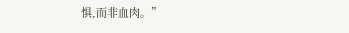惧,而非血肉。”